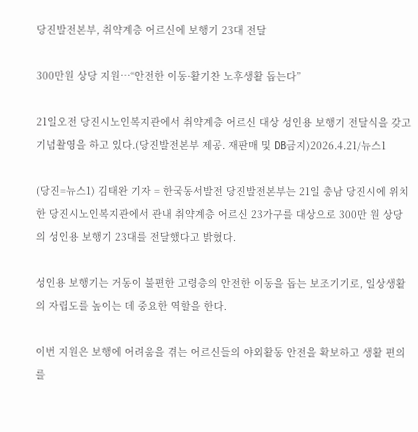당진발전본부, 취약계층 어르신에 보행기 23대 전달

300만원 상당 지원…“안전한 이동·활기찬 노후생활 돕는다”

21일오전 당진시노인복지관에서 취약계층 어르신 대상 성인용 보행기 전달식을 갖고 기념촬영을 하고 있다.(당진발전본부 제공. 재판매 및 DB금지)2026.4.21/뉴스1

(당진=뉴스1) 김태완 기자 = 한국동서발전 당진발전본부는 21일 충남 당진시에 위치한 당진시노인복지관에서 관내 취약계층 어르신 23가구를 대상으로 300만 원 상당의 성인용 보행기 23대를 전달했다고 밝혔다.

성인용 보행기는 거동이 불편한 고령층의 안전한 이동을 돕는 보조기기로, 일상생활의 자립도를 높이는 데 중요한 역할을 한다.

이번 지원은 보행에 어려움을 겪는 어르신들의 야외활동 안전을 확보하고 생활 편의를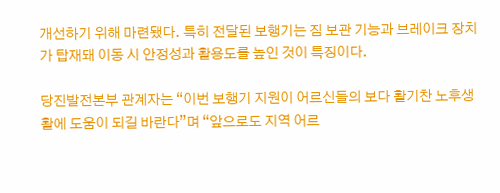개선하기 위해 마련됐다. 특히 전달된 보행기는 짐 보관 기능과 브레이크 장치가 탑재돼 이동 시 안정성과 활용도를 높인 것이 특징이다.

당진발전본부 관계자는 “이번 보행기 지원이 어르신들의 보다 활기찬 노후생활에 도움이 되길 바란다”며 “앞으로도 지역 어르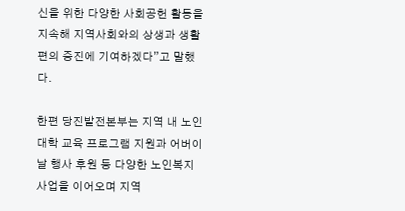신을 위한 다양한 사회공헌 활동을 지속해 지역사회와의 상생과 생활편의 증진에 기여하겠다”고 말했다.

한편 당진발전본부는 지역 내 노인대학 교육 프로그램 지원과 어버이날 행사 후원 등 다양한 노인복지 사업을 이어오며 지역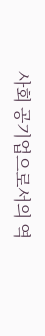사회 공기업으로서의 역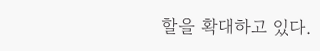할을 확대하고 있다.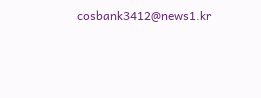cosbank3412@news1.kr